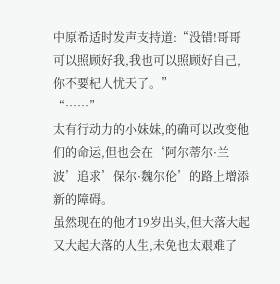中原希适时发声支持道:“没错!哥哥可以照顾好我,我也可以照顾好自己,你不要杞人忧天了。”
“……”
太有行动力的小妹妹,的确可以改变他们的命运,但也会在‘阿尔蒂尔·兰波’追求’保尔·魏尔伦’的路上增添新的障碍。
虽然现在的他才19岁出头,但大落大起又大起大落的人生,未免也太艰难了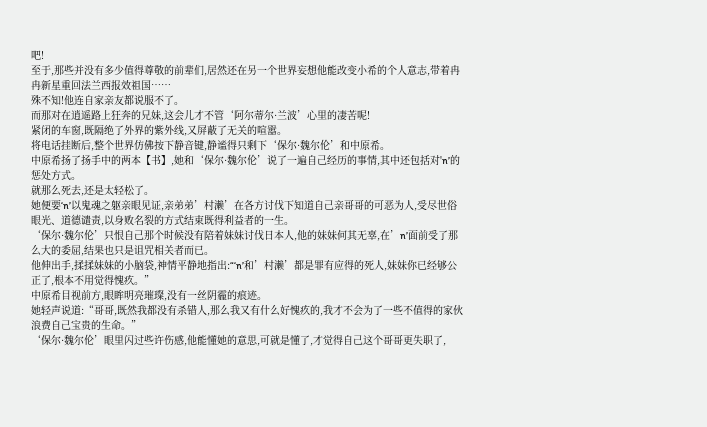吧!
至于,那些并没有多少值得尊敬的前辈们,居然还在另一个世界妄想他能改变小希的个人意志,带着冉冉新星重回法兰西报效祖国……
殊不知!他连自家亲友都说服不了。
而那对在逍遥路上狂奔的兄妹,这会儿才不管‘阿尔蒂尔·兰波’心里的凄苦呢!
紧闭的车窗,既隔绝了外界的紫外线,又屏蔽了无关的喧嚣。
将电话挂断后,整个世界仿佛按下静音键,静谧得只剩下‘保尔·魏尔伦’和中原希。
中原希扬了扬手中的两本【书】,她和‘保尔·魏尔伦’说了一遍自己经历的事情,其中还包括对'n’的惩处方式。
就那么死去,还是太轻松了。
她便要‘n’以鬼魂之躯亲眼见证,亲弟弟’村濑’在各方讨伐下知道自己亲哥哥的可恶为人,受尽世俗眼光、道德谴责,以身败名裂的方式结束既得利益者的一生。
‘保尔·魏尔伦’只恨自己那个时候没有陪着妹妹讨伐日本人,他的妹妹何其无辜,在’n’面前受了那么大的委屈,结果也只是诅咒相关者而已。
他伸出手,揉揉妹妹的小脑袋,神情平静地指出:“‘n’和’村濑’都是罪有应得的死人,妹妹你已经够公正了,根本不用觉得愧疚。”
中原希目视前方,眼眸明亮璀璨,没有一丝阴霾的痕迹。
她轻声说道:“哥哥,既然我都没有杀错人,那么我又有什么好愧疚的,我才不会为了一些不值得的家伙浪费自己宝贵的生命。”
‘保尔·魏尔伦’眼里闪过些许伤感,他能懂她的意思,可就是懂了,才觉得自己这个哥哥更失职了,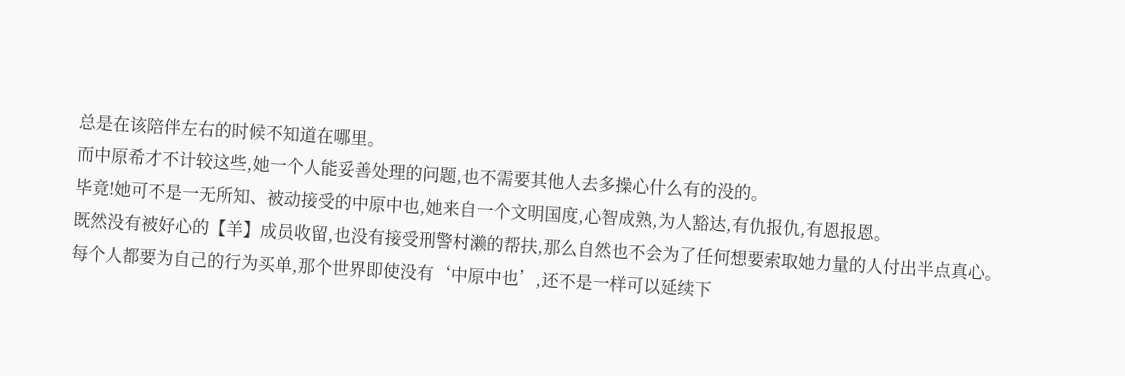总是在该陪伴左右的时候不知道在哪里。
而中原希才不计较这些,她一个人能妥善处理的问题,也不需要其他人去多操心什么有的没的。
毕竟!她可不是一无所知、被动接受的中原中也,她来自一个文明国度,心智成熟,为人豁达,有仇报仇,有恩报恩。
既然没有被好心的【羊】成员收留,也没有接受刑警村濑的帮扶,那么自然也不会为了任何想要索取她力量的人付出半点真心。
每个人都要为自己的行为买单,那个世界即使没有‘中原中也’,还不是一样可以延续下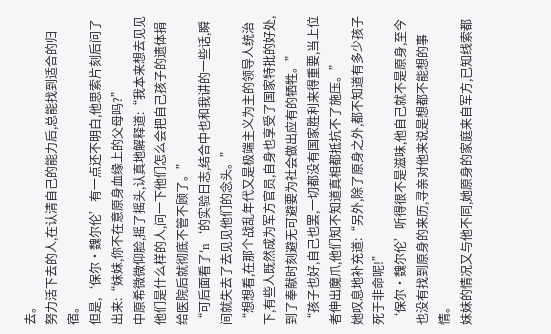去。
努力活下去的人,在认清自己的能力后,总能找到适合的归宿。
但是,‘保尔·魏尔伦’有一点还不明白,他思索片刻后问了出来:“妹妹,你不在意原身血缘上的父母吗?”
中原希微微仰脸,摇了摇头,认真地解释道:“我本来想去见见他们是什么样的人,问一下他们怎么会把自己孩子的遗体捐给医院后就彻底不管不顾了。”
“可后面看了'n‘的实验日志,结合中也和我讲的一些话,瞬间就失去了去见见他们的念头。”
“想想看,在那个战乱年代又是极端主义为主的领导人统治下,有些人既然成为军方官员,自身也享受了国家特批的好处,到了奉献时刻避无可避要为社会做出应有的牺牲。”
“孩子也好,自己也罢,一切都没有国家胜利来得重要,当上位者伸出魔爪,他们知不知道真相都抵抗不了施压。”
她叹息地补充道:“另外,除了原身之外,都不知道有多少孩子死于非命呢!”
‘保尔·魏尔伦’听得很不是滋味,他自己就不是原身,至今也没有找到原身的来历,寻亲对他来说是想都不能想的事情。
妹妹的情况又与他不同,她原身的家庭来自军方,已知线索都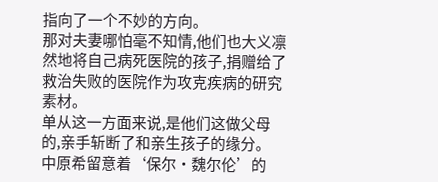指向了一个不妙的方向。
那对夫妻哪怕毫不知情,他们也大义凛然地将自己病死医院的孩子,捐赠给了救治失败的医院作为攻克疾病的研究素材。
单从这一方面来说,是他们这做父母的,亲手斩断了和亲生孩子的缘分。
中原希留意着‘保尔·魏尔伦’的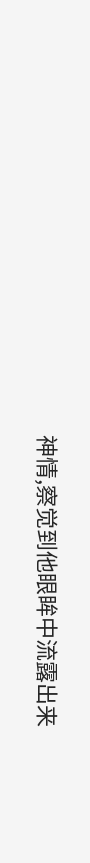神情,察觉到他眼眸中流露出来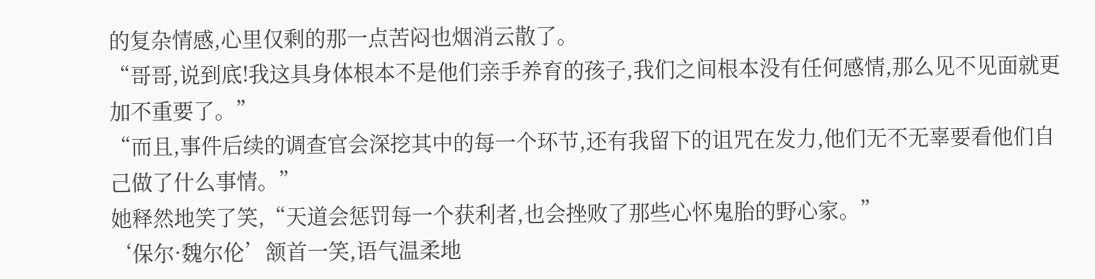的复杂情感,心里仅剩的那一点苦闷也烟消云散了。
“哥哥,说到底!我这具身体根本不是他们亲手养育的孩子,我们之间根本没有任何感情,那么见不见面就更加不重要了。”
“而且,事件后续的调查官会深挖其中的每一个环节,还有我留下的诅咒在发力,他们无不无辜要看他们自己做了什么事情。”
她释然地笑了笑,“天道会惩罚每一个获利者,也会挫败了那些心怀鬼胎的野心家。”
‘保尔·魏尔伦’颔首一笑,语气温柔地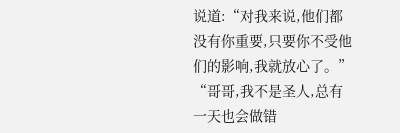说道:“对我来说,他们都没有你重要,只要你不受他们的影响,我就放心了。”
“哥哥,我不是圣人,总有一天也会做错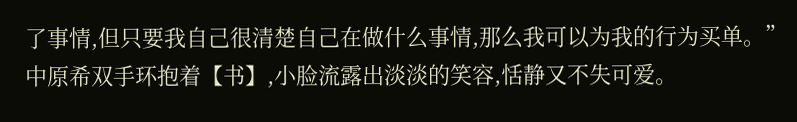了事情,但只要我自己很清楚自己在做什么事情,那么我可以为我的行为买单。”
中原希双手环抱着【书】,小脸流露出淡淡的笑容,恬静又不失可爱。